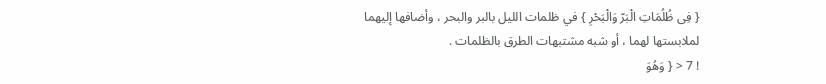{ فِى ظُلُمَاتِ الْبَرّ وَالْبَحْرِ } في ظلمات الليل بالبر والبحر ، وأضافها إليهما لملابستها لهما ، أو شبه مشتبهات الطرق بالظلمات .
! 7 < { وَهُوَ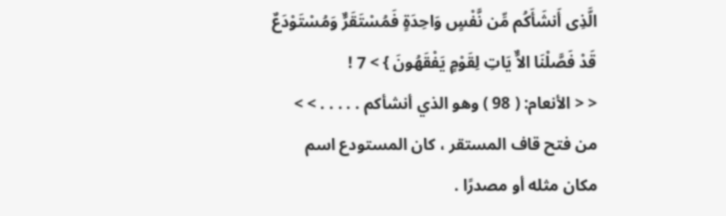الَّذِى أَنشَأَكُم مِّن نَّفْسٍ وَاحِدَةٍ فَمُسْتَقَرٌّ وَمُسْتَوْدَعٌ قَدْ فَصَّلْنَا الاٌّ يَاتِ لِقَوْمٍ يَفْقَهُونَ } > 7 !
< < الأنعام: ( 98 ) وهو الذي أنشأكم . . . . . > > من فتح قاف المستقر ، كان المستودع اسم مكان مثله أو مصدرًا .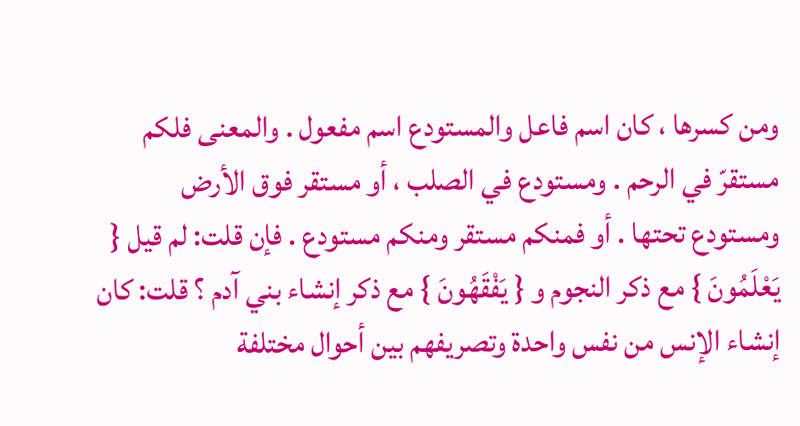ومن كسرها ، كان اسم فاعل والمستودع اسم مفعول . والمعنى فلكم مستقرّ في الرحم . ومستودع في الصلب ، أو مستقر فوق الأرض ومستودع تحتها . أو فمنكم مستقر ومنكم مستودع . فإن قلت: لم قيل { يَعْلَمُونَ } مع ذكر النجوم و { يَفْقَهُونَ } مع ذكر إنشاء بني آدم ؟ قلت: كان إنشاء الإنس من نفس واحدة وتصريفهم بين أحوال مختلفة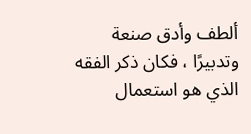ألطف وأدق صنعة وتدبيرًا ، فكان ذكر الفقه الذي هو استعمال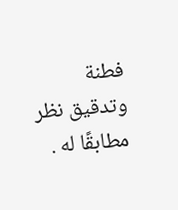فطنة وتدقيق نظر مطابقًا له .